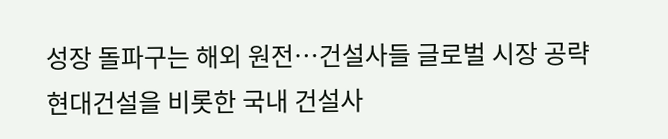성장 돌파구는 해외 원전…건설사들 글로벌 시장 공략
현대건설을 비롯한 국내 건설사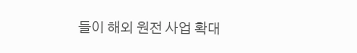들이 해외 원전 사업 확대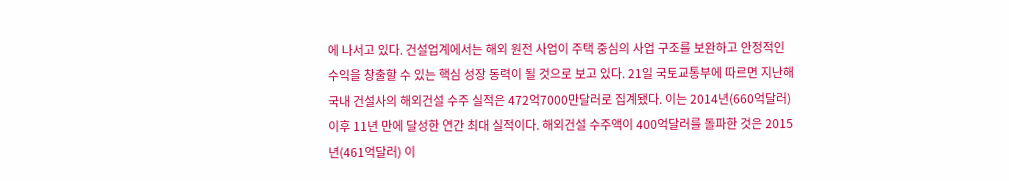에 나서고 있다. 건설업계에서는 해외 원전 사업이 주택 중심의 사업 구조를 보완하고 안정적인 수익을 창출할 수 있는 핵심 성장 동력이 될 것으로 보고 있다. 21일 국토교통부에 따르면 지난해 국내 건설사의 해외건설 수주 실적은 472억7000만달러로 집계됐다. 이는 2014년(660억달러) 이후 11년 만에 달성한 연간 최대 실적이다. 해외건설 수주액이 400억달러를 돌파한 것은 2015년(461억달러) 이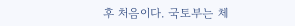후 처음이다. 국토부는 체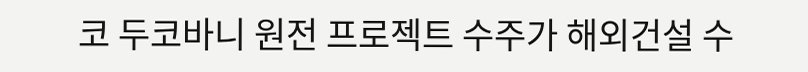코 두코바니 원전 프로젝트 수주가 해외건설 수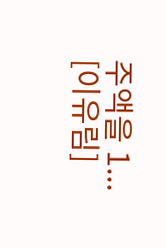주액을 1... [이유림]